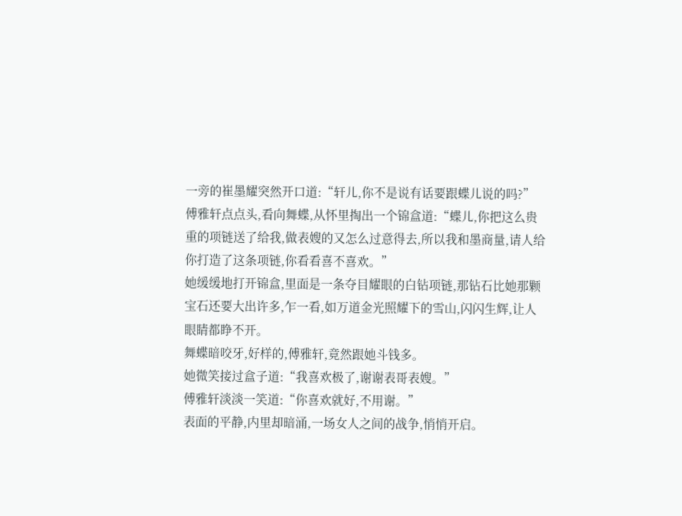一旁的崔墨耀突然开口道:“轩儿,你不是说有话要跟蝶儿说的吗?”
傅雅轩点点头,看向舞蝶,从怀里掏出一个锦盒道:“蝶儿,你把这么贵重的项链送了给我,做表嫂的又怎么过意得去,所以我和墨商量,请人给你打造了这条项链,你看看喜不喜欢。”
她缓缓地打开锦盒,里面是一条夺目耀眼的白钻项链,那钻石比她那颗宝石还要大出许多,乍一看,如万道金光照耀下的雪山,闪闪生辉,让人眼睛都睁不开。
舞蝶暗咬牙,好样的,傅雅轩,竟然跟她斗钱多。
她微笑接过盒子道:“我喜欢极了,谢谢表哥表嫂。”
傅雅轩淡淡一笑道:“你喜欢就好,不用谢。”
表面的平静,内里却暗涌,一场女人之间的战争,悄悄开启。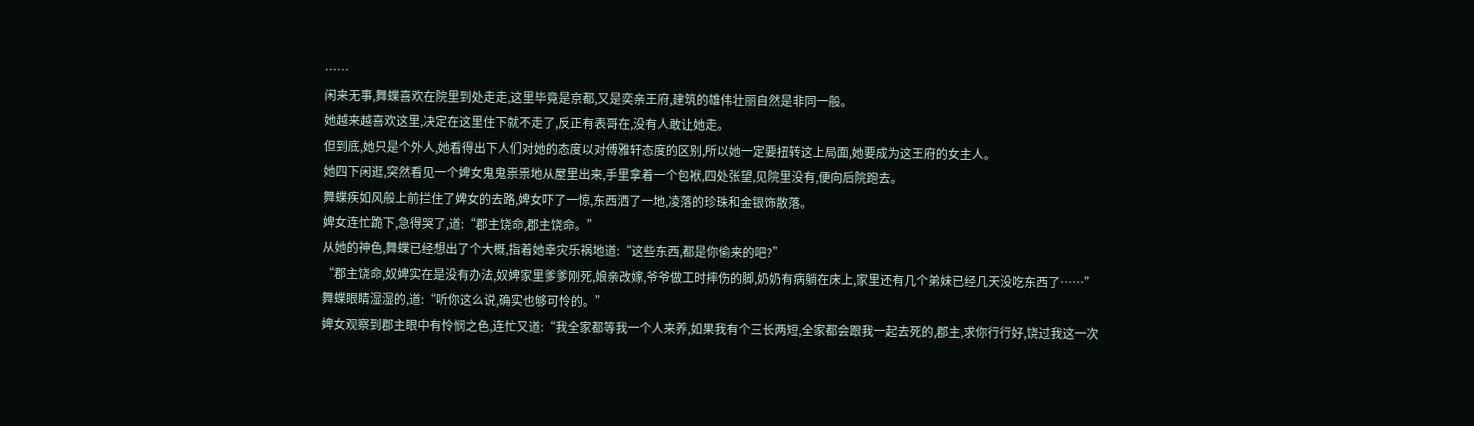……
闲来无事,舞蝶喜欢在院里到处走走,这里毕竟是京都,又是奕亲王府,建筑的雄伟壮丽自然是非同一般。
她越来越喜欢这里,决定在这里住下就不走了,反正有表哥在,没有人敢让她走。
但到底,她只是个外人,她看得出下人们对她的态度以对傅雅轩态度的区别,所以她一定要扭转这上局面,她要成为这王府的女主人。
她四下闲逛,突然看见一个婢女鬼鬼祟祟地从屋里出来,手里拿着一个包袱,四处张望,见院里没有,便向后院跑去。
舞蝶疾如风般上前拦住了婢女的去路,婢女吓了一惊,东西洒了一地,凌落的珍珠和金银饰散落。
婢女连忙跪下,急得哭了,道:“郡主饶命,郡主饶命。”
从她的神色,舞蝶已经想出了个大概,指着她幸灾乐祸地道:“这些东西,都是你偷来的吧?”
“郡主饶命,奴婢实在是没有办法,奴婢家里爹爹刚死,娘亲改嫁,爷爷做工时摔伤的脚,奶奶有病躺在床上,家里还有几个弟妹已经几天没吃东西了……”
舞蝶眼睛湿湿的,道:“听你这么说,确实也够可怜的。”
婢女观察到郡主眼中有怜悯之色,连忙又道:“我全家都等我一个人来养,如果我有个三长两短,全家都会跟我一起去死的,郡主,求你行行好,饶过我这一次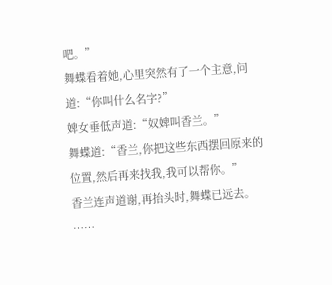吧。”
舞蝶看着她,心里突然有了一个主意,问道:“你叫什么名字?”
婢女垂低声道:“奴婢叫香兰。”
舞蝶道:“香兰,你把这些东西摆回原来的位置,然后再来找我,我可以帮你。”
香兰连声道谢,再抬头时,舞蝶已远去。
……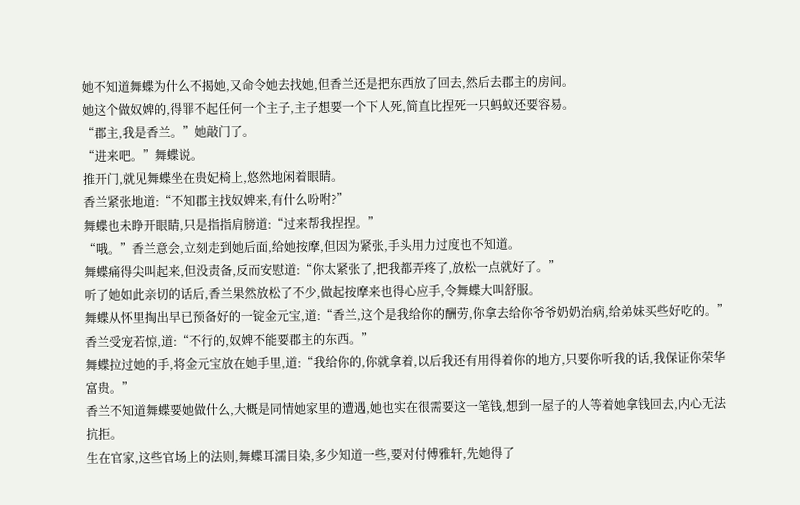她不知道舞蝶为什么不揭她,又命令她去找她,但香兰还是把东西放了回去,然后去郡主的房间。
她这个做奴婢的,得罪不起任何一个主子,主子想要一个下人死,简直比捏死一只蚂蚁还要容易。
“郡主,我是香兰。”她敲门了。
“进来吧。”舞蝶说。
推开门,就见舞蝶坐在贵妃椅上,悠然地闲着眼睛。
香兰紧张地道:“不知郡主找奴婢来,有什么吩咐?”
舞蝶也未睁开眼睛,只是指指肩膀道:“过来帮我捏捏。”
“哦。”香兰意会,立刻走到她后面,给她按摩,但因为紧张,手头用力过度也不知道。
舞蝶痛得尖叫起来,但没责备,反而安慰道:“你太紧张了,把我都弄疼了,放松一点就好了。”
听了她如此亲切的话后,香兰果然放松了不少,做起按摩来也得心应手,令舞蝶大叫舒服。
舞蝶从怀里掏出早已预备好的一锭金元宝,道:“香兰,这个是我给你的酬劳,你拿去给你爷爷奶奶治病,给弟妹买些好吃的。”
香兰受宠若惊,道:“不行的,奴婢不能要郡主的东西。”
舞蝶拉过她的手,将金元宝放在她手里,道:“我给你的,你就拿着,以后我还有用得着你的地方,只要你听我的话,我保证你荣华富贵。”
香兰不知道舞蝶要她做什么,大概是同情她家里的遭遇,她也实在很需要这一笔钱,想到一屋子的人等着她拿钱回去,内心无法抗拒。
生在官家,这些官场上的法则,舞蝶耳濡目染,多少知道一些,要对付傅雅轩,先她得了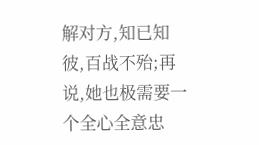解对方,知已知彼,百战不殆;再说,她也极需要一个全心全意忠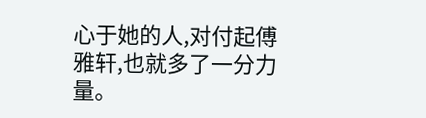心于她的人,对付起傅雅轩,也就多了一分力量。